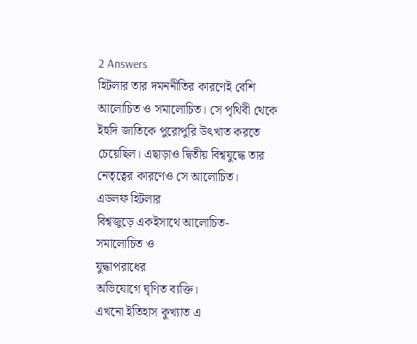2 Answers
হিটলার তার দমননীতির কারণেই বেশি আলোচিত ও সমালোচিত। সে পৃথিবী থেকে ইহুদি জাতিকে পুরোপুরি উৎখাত করতে চেয়েছিল। এছাড়াও দ্বিতীয় বিশ্বযুদ্ধে তার নেতৃত্বের কারণেও সে আলোচিত।
এডলফ হিটলার
বিশ্বজুড়ে একইসাথে আলোচিত-
সমালোচিত ও
যুদ্ধাপরাধের
অভিযোগে ঘৃণিত ব্যক্তি।
এখনো ইতিহাস কুখ্যাত এ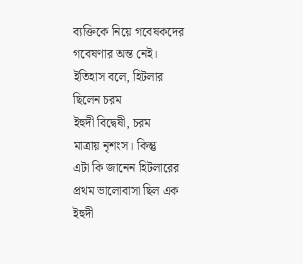ব্যক্তিকে নিয়ে গবেষকদের
গবেষণার অন্ত নেই।
ইতিহাস বলে, হিটলার
ছিলেন চরম
ইহুদী বিদ্বেষী, চরম
মাত্রায় নৃশংস। কিন্তু
এটা কি জানেন হিটলারের
প্রথম ভালোবাসা ছিল এক
ইহুদী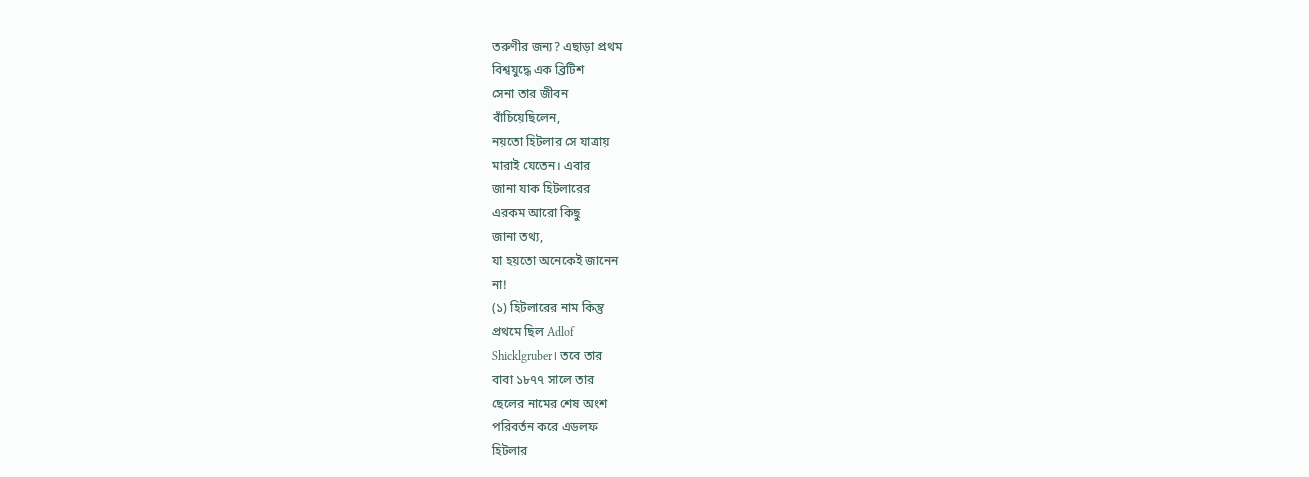তরুণীর জন্য? এছাড়া প্রথম
বিশ্বযুদ্ধে এক ব্রিটিশ
সেনা তার জীবন
বাঁচিয়েছিলেন,
নয়তো হিটলার সে যাত্রায়
মারাই যেতেন। এবার
জানা যাক হিটলারের
এরকম আরো কিছু
জানা তথ্য,
যা হয়তো অনেকেই জানেন
না!
(১) হিটলারের নাম কিন্তু
প্রথমে ছিল Adlof
Shicklgruber। তবে তার
বাবা ১৮৭৭ সালে তার
ছেলের নামের শেষ অংশ
পরিবর্তন করে এডলফ
হিটলার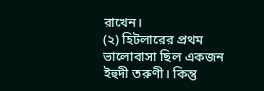রাখেন।
(২) হিটলারের প্রথম
ভালোবাসা ছিল একজন
ইহুদী তরুণী। কিন্তু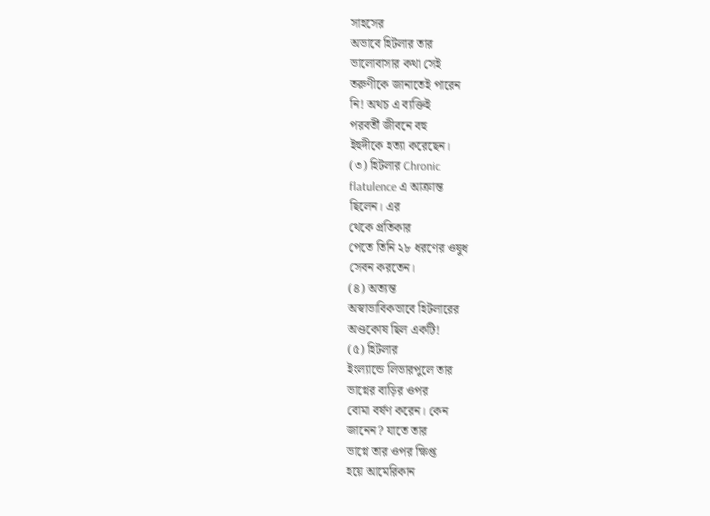সাহসের
অভাবে হিটলার তার
ভালোবাসার কথা সেই
তরুণীকে জানাতেই পারেন
নি! অথচ এ ব্যক্তিই
পরবর্তী জীবনে বহু
ইহুদীকে হত্যা করেছেন।
(৩) হিটলার Chronic
flatulence এ আক্রান্ত
ছিলেন। এর
থেকে প্রতিকার
পেতে তিনি ২৮ ধরণের ওষুধ
সেবন করতেন।
(৪) অত্যন্ত
অস্বাভাবিকভাবে হিটলারের
অণ্ডকোষ ছিল একটি!
(৫) হিটলার
ইংল্যান্ডে লিভারপুলে তার
ভাগ্নের বাড়ির ওপর
বোমা বর্ষণ করেন। কেন
জানেন? যাতে তার
ভাগ্নে তার ওপর ক্ষিপ্ত
হয়ে আমেরিকান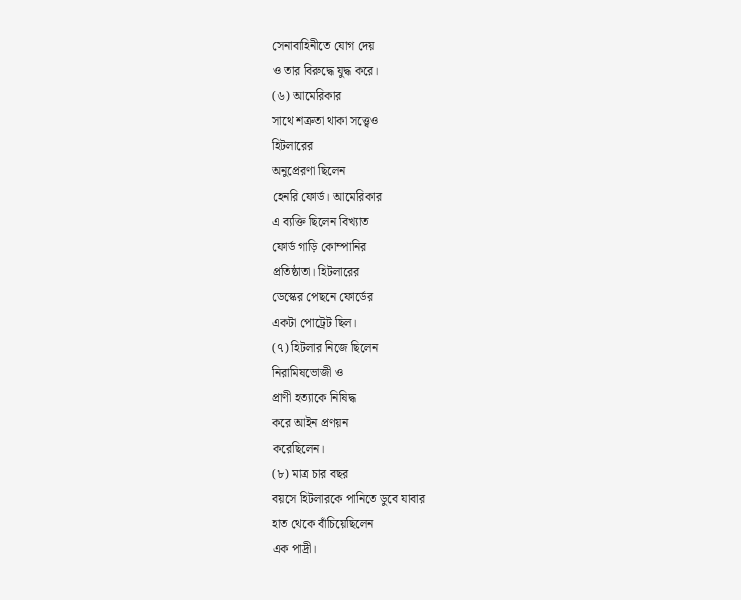সেনাবাহিনীতে যোগ দেয়
ও তার বিরুদ্ধে যুদ্ধ করে।
(৬) আমেরিকার
সাথে শত্রুতা থাকা সত্ত্বেও
হিটলারের
অনুপ্রেরণা ছিলেন
হেনরি ফোর্ড। আমেরিকার
এ ব্যক্তি ছিলেন বিখ্যাত
ফোর্ড গাড়ি কোম্পানির
প্রতিষ্ঠাতা। হিটলারের
ডেস্কের পেছনে ফোর্ডের
একটা পোট্রেট ছিল।
(৭) হিটলার নিজে ছিলেন
নিরামিষভোজী ও
প্রাণী হত্যাকে নিষিদ্ধ
করে আইন প্রণয়ন
করেছিলেন।
(৮) মাত্র চার বছর
বয়সে হিটলারকে পানিতে ডুবে যাবার
হাত থেকে বাঁচিয়েছিলেন
এক পাদ্রী।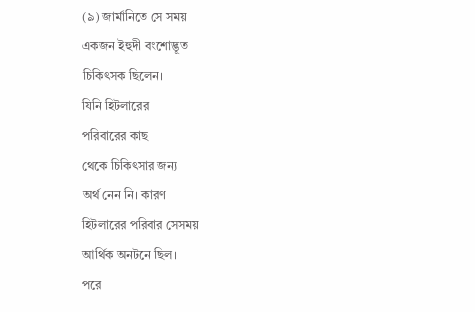(৯) জার্মানিতে সে সময়
একজন ইহুদী বংশোদ্ভূত
চিকিৎসক ছিলেন।
যিনি হিটলারের
পরিবারের কাছ
থেকে চিকিৎসার জন্য
অর্থ নেন নি। কারণ
হিটলারের পরিবার সেসময়
আর্থিক অনটনে ছিল।
পরে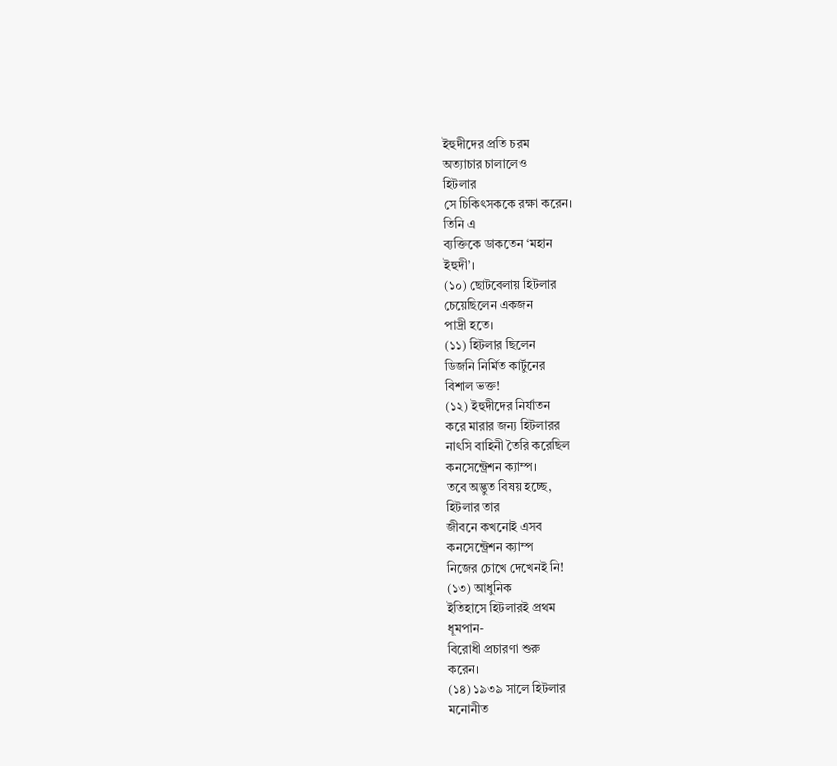ইহুদীদের প্রতি চরম
অত্যাচার চালালেও
হিটলার
সে চিকিৎসককে রক্ষা করেন।
তিনি এ
ব্যক্তিকে ডাকতেন ‘মহান
ইহুদী’।
(১০) ছোটবেলায় হিটলার
চেয়েছিলেন একজন
পাদ্রী হতে।
(১১) হিটলার ছিলেন
ডিজনি নির্মিত কার্টুনের
বিশাল ভক্ত!
(১২) ইহুদীদের নির্যাতন
করে মারার জন্য হিটলারর
নাৎসি বাহিনী তৈরি করেছিল
কনসেন্ট্রেশন ক্যাম্প।
তবে অদ্ভুত বিষয় হচ্ছে,
হিটলার তার
জীবনে কখনোই এসব
কনসেন্ট্রেশন ক্যাম্প
নিজের চোখে দেখেনই নি!
(১৩) আধুনিক
ইতিহাসে হিটলারই প্রথম
ধূমপান-
বিরোধী প্রচারণা শুরু
করেন।
(১৪) ১৯৩৯ সালে হিটলার
মনোনীত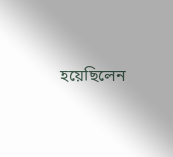হয়েছিলেন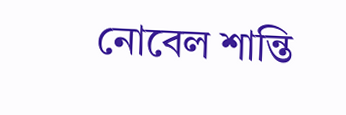নোবেল শান্তি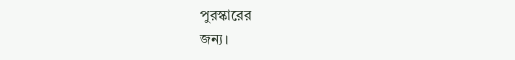পুরস্কারের
জন্য।